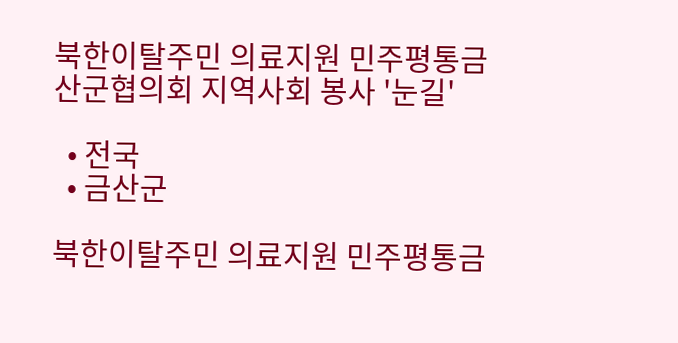북한이탈주민 의료지원 민주평통금산군협의회 지역사회 봉사 '눈길'

  • 전국
  • 금산군

북한이탈주민 의료지원 민주평통금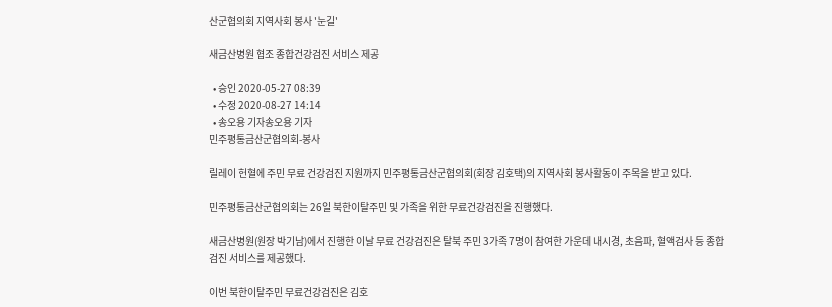산군협의회 지역사회 봉사 '눈길'

새금산병원 협조 종합건강검진 서비스 제공

  • 승인 2020-05-27 08:39
  • 수정 2020-08-27 14:14
  • 송오용 기자송오용 기자
민주평통금산군협의회-봉사

릴레이 헌혈에 주민 무료 건강검진 지원까지 민주평통금산군협의회(회장 김호택)의 지역사회 봉사활동이 주목을 받고 있다.

민주평통금산군협의회는 26일 북한이탈주민 및 가족을 위한 무료건강검진을 진행했다.

새금산병원(원장 박기남)에서 진행한 이날 무료 건강검진은 탈북 주민 3가족 7명이 참여한 가운데 내시경, 초음파, 혈액검사 등 종합검진 서비스를 제공했다.

이번 북한이탈주민 무료건강검진은 김호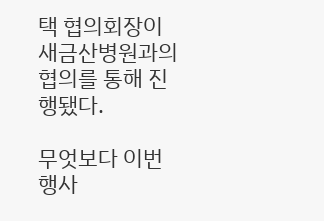택 협의회장이 새금산병원과의 협의를 통해 진행됐다.

무엇보다 이번 행사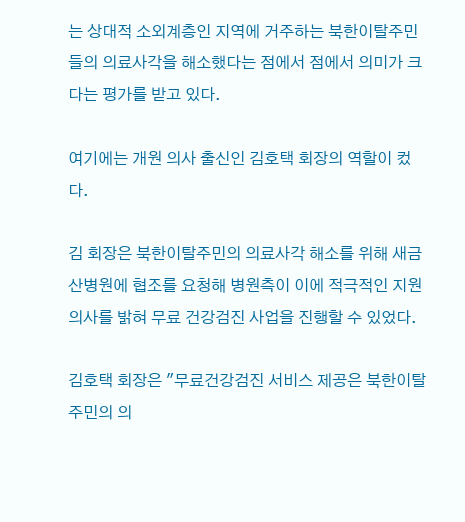는 상대적 소외계층인 지역에 거주하는 북한이탈주민들의 의료사각을 해소했다는 점에서 점에서 의미가 크다는 평가를 받고 있다.

여기에는 개원 의사 출신인 김호택 회장의 역할이 컸다.

김 회장은 북한이탈주민의 의료사각 해소를 위해 새금산병원에 협조를 요청해 병원측이 이에 적극적인 지원의사를 밝혀 무료 건강검진 사업을 진행할 수 있었다.

김호택 회장은 "무료건강검진 서비스 제공은 북한이탈주민의 의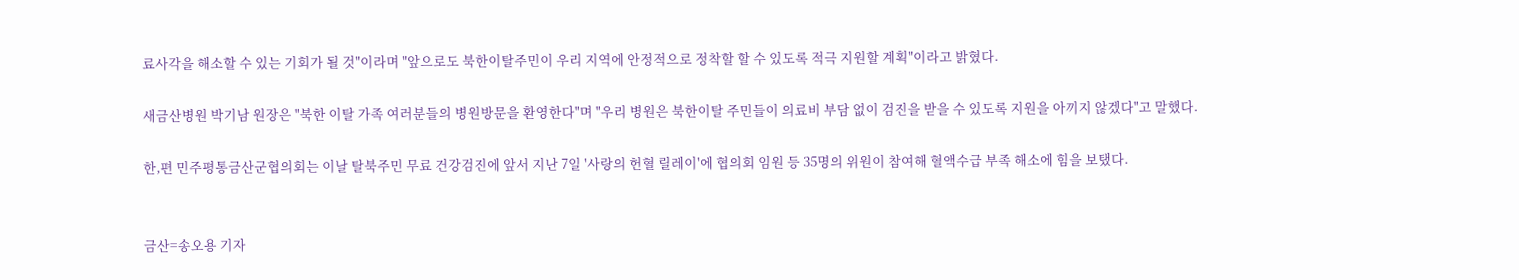료사각을 해소할 수 있는 기회가 될 것"이라며 "앞으로도 북한이탈주민이 우리 지역에 안정적으로 정착할 할 수 있도록 적극 지원할 계획"이라고 밝혔다.

새금산병원 박기남 원장은 "북한 이탈 가족 여러분들의 병원방문을 환영한다"며 "우리 병원은 북한이탈 주민들이 의료비 부담 없이 검진을 받을 수 있도록 지원을 아끼지 않겠다"고 말했다.

한,편 민주평통금산군협의회는 이날 탈북주민 무료 건강검진에 앞서 지난 7일 '사랑의 헌혈 릴레이'에 협의회 임원 등 35명의 위원이 참여해 혈액수급 부족 해소에 힘을 보탰다.


금산=송오용 기자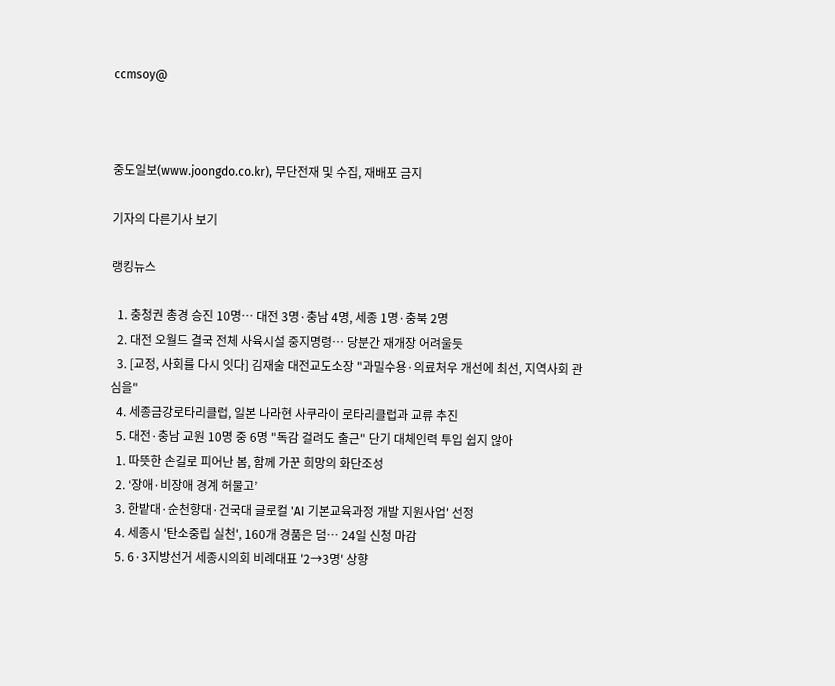ccmsoy@



중도일보(www.joongdo.co.kr), 무단전재 및 수집, 재배포 금지

기자의 다른기사 보기

랭킹뉴스

  1. 충청권 총경 승진 10명… 대전 3명·충남 4명, 세종 1명·충북 2명
  2. 대전 오월드 결국 전체 사육시설 중지명령… 당분간 재개장 어려울듯
  3. [교정, 사회를 다시 잇다] 김재술 대전교도소장 "과밀수용·의료처우 개선에 최선, 지역사회 관심을"
  4. 세종금강로타리클럽, 일본 나라현 사쿠라이 로타리클럽과 교류 추진
  5. 대전·충남 교원 10명 중 6명 "독감 걸려도 출근" 단기 대체인력 투입 쉽지 않아
  1. 따뜻한 손길로 피어난 봄, 함께 가꾼 희망의 화단조성
  2. ‘장애·비장애 경계 허물고’
  3. 한밭대·순천향대·건국대 글로컬 'AI 기본교육과정 개발 지원사업' 선정
  4. 세종시 '탄소중립 실천', 160개 경품은 덤… 24일 신청 마감
  5. 6·3지방선거 세종시의회 비례대표 '2→3명' 상향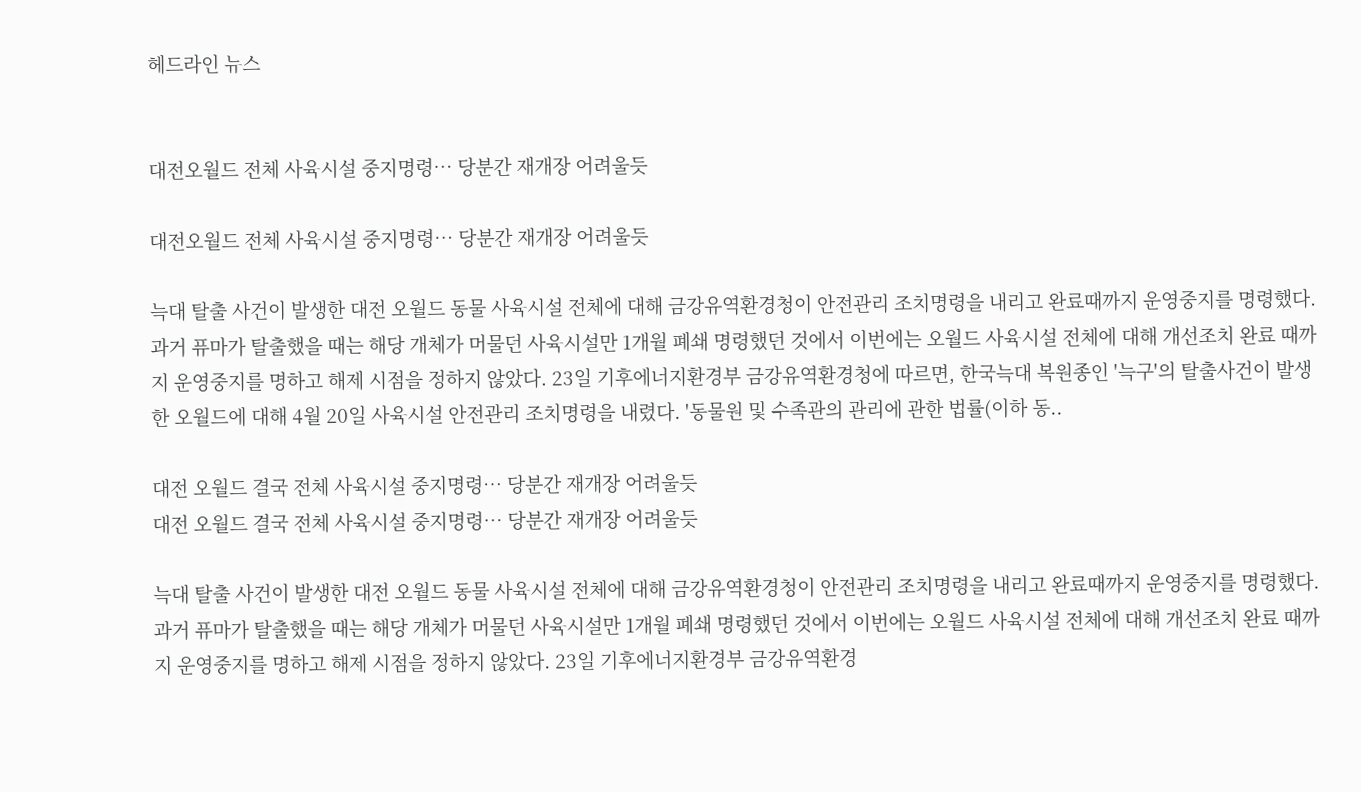헤드라인 뉴스


대전오월드 전체 사육시설 중지명령… 당분간 재개장 어려울듯

대전오월드 전체 사육시설 중지명령… 당분간 재개장 어려울듯

늑대 탈출 사건이 발생한 대전 오월드 동물 사육시설 전체에 대해 금강유역환경청이 안전관리 조치명령을 내리고 완료때까지 운영중지를 명령했다. 과거 퓨마가 탈출했을 때는 해당 개체가 머물던 사육시설만 1개월 폐쇄 명령했던 것에서 이번에는 오월드 사육시설 전체에 대해 개선조치 완료 때까지 운영중지를 명하고 해제 시점을 정하지 않았다. 23일 기후에너지환경부 금강유역환경청에 따르면, 한국늑대 복원종인 '늑구'의 탈출사건이 발생한 오월드에 대해 4월 20일 사육시설 안전관리 조치명령을 내렸다. '동물원 및 수족관의 관리에 관한 법률(이하 동..

대전 오월드 결국 전체 사육시설 중지명령… 당분간 재개장 어려울듯
대전 오월드 결국 전체 사육시설 중지명령… 당분간 재개장 어려울듯

늑대 탈출 사건이 발생한 대전 오월드 동물 사육시설 전체에 대해 금강유역환경청이 안전관리 조치명령을 내리고 완료때까지 운영중지를 명령했다. 과거 퓨마가 탈출했을 때는 해당 개체가 머물던 사육시설만 1개월 폐쇄 명령했던 것에서 이번에는 오월드 사육시설 전체에 대해 개선조치 완료 때까지 운영중지를 명하고 해제 시점을 정하지 않았다. 23일 기후에너지환경부 금강유역환경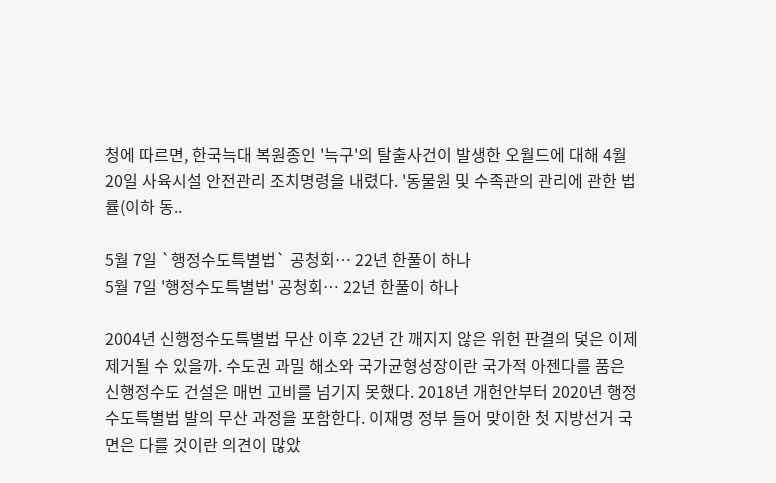청에 따르면, 한국늑대 복원종인 '늑구'의 탈출사건이 발생한 오월드에 대해 4월 20일 사육시설 안전관리 조치명령을 내렸다. '동물원 및 수족관의 관리에 관한 법률(이하 동..

5월 7일 `행정수도특별법` 공청회… 22년 한풀이 하나
5월 7일 '행정수도특별법' 공청회… 22년 한풀이 하나

2004년 신행정수도특별법 무산 이후 22년 간 깨지지 않은 위헌 판결의 덫은 이제 제거될 수 있을까. 수도권 과밀 해소와 국가균형성장이란 국가적 아젠다를 품은 신행정수도 건설은 매번 고비를 넘기지 못했다. 2018년 개헌안부터 2020년 행정수도특별법 발의 무산 과정을 포함한다. 이재명 정부 들어 맞이한 첫 지방선거 국면은 다를 것이란 의견이 많았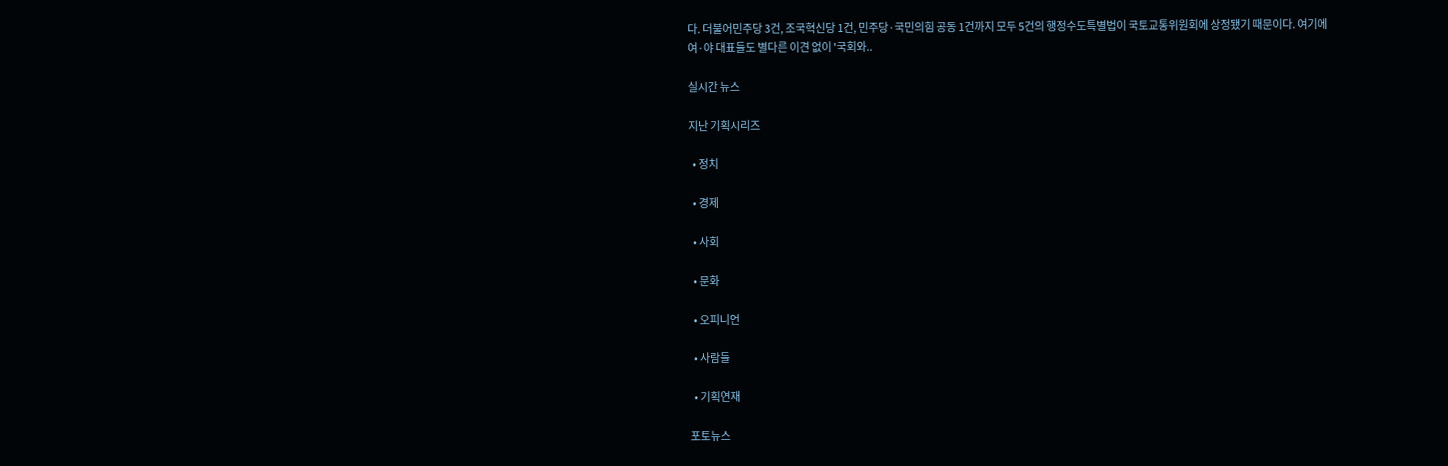다. 더불어민주당 3건, 조국혁신당 1건, 민주당·국민의힘 공동 1건까지 모두 5건의 행정수도특별법이 국토교통위원회에 상정됐기 때문이다. 여기에 여·야 대표들도 별다른 이견 없이 '국회와..

실시간 뉴스

지난 기획시리즈

  • 정치

  • 경제

  • 사회

  • 문화

  • 오피니언

  • 사람들

  • 기획연재

포토뉴스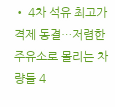• 4차 석유 최고가격제 동결…저렴한 주유소로 몰리는 차량들 4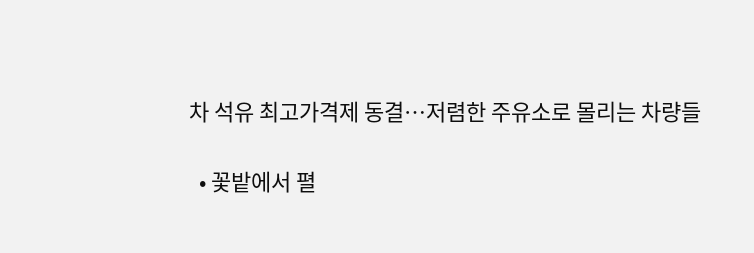차 석유 최고가격제 동결…저렴한 주유소로 몰리는 차량들

  • 꽃밭에서 펼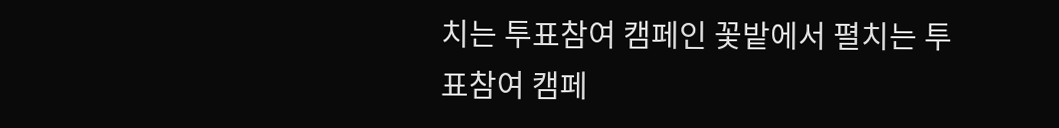치는 투표참여 캠페인 꽃밭에서 펼치는 투표참여 캠페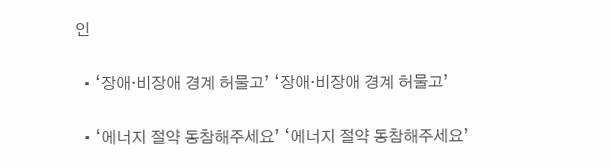인

  • ‘장애·비장애 경계 허물고’ ‘장애·비장애 경계 허물고’

  • ‘에너지 절약 동참해주세요’ ‘에너지 절약 동참해주세요’